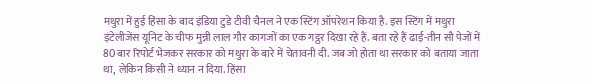मथुरा में हुई हिंसा के बाद इंडिया टुडे टीवी चैनल ने एक स्टिंग ऑपरेशन किया है. इस स्टिंग में मथुरा इंटेलीजेंस यूनिट के चीफ मुन्नी लाल गौर कागजों का एक गट्ठर दिखा रहे हैं. बता रहे हैं ढाई-तीन सौ पेजों में 80 बार रिपोर्ट भेजकर सरकार को मथुरा के बारे में चेतावनी दी. जब जो होता था सरकार को बताया जाता था, लेकिन किसी ने ध्यान न दिया. हिंसा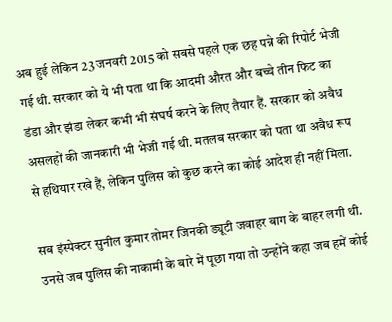अब हुई लेकिन 23 जनवरी 2015 को सबसे पहले एक छह पन्ने की रिपोर्ट भेजी गई थी. सरकार को ये भी पता था कि आदमी औरत और बच्चे तीन फिट का डंडा और झंडा लेकर कभी भी संघर्ष करने के लिए तैयार हैं. सरकार को अवैध असलहों की जानकारी भी भेजी गई थी. मतलब सरकार को पता था अवैध रूप से हथियार रखे हैं, लेकिन पुलिस को कुछ करने का कोई आदेश ही नहीं मिला.

सब इंस्पेक्टर सुनील कुमार तोमर जिनकी ड्यूटी जवाहर बाग के बाहर लगी थी. उनसे जब पुलिस की नाकामी के बारे में पूछा गया तो उन्होंने कहा जब हमें कोई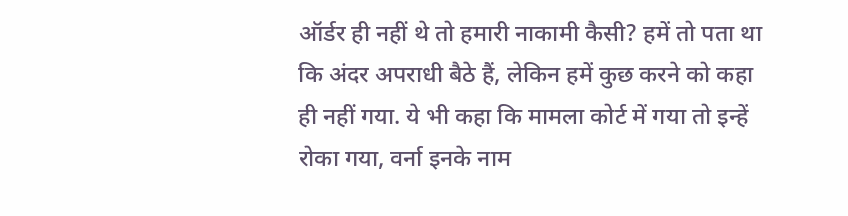ऑर्डर ही नहीं थे तो हमारी नाकामी कैसी? हमें तो पता था कि अंदर अपराधी बैठे हैं, लेकिन हमें कुछ करने को कहा ही नहीं गया. ये भी कहा कि मामला कोर्ट में गया तो इन्हें रोका गया, वर्ना इनके नाम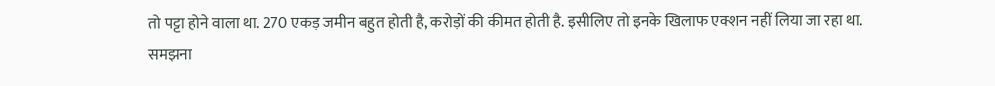तो पट्टा होने वाला था. 270 एकड़ जमीन बहुत होती है, करोड़ों की कीमत होती है. इसीलिए तो इनके खिलाफ एक्शन नहीं लिया जा रहा था.
समझना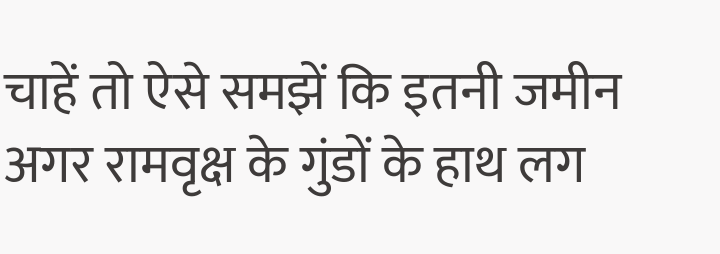चाहें तो ऐसे समझें कि इतनी जमीन अगर रामवृक्ष के गुंडों के हाथ लग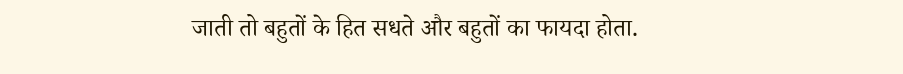जाती तो बहुतों के हित सधते और बहुतों का फायदा होता.